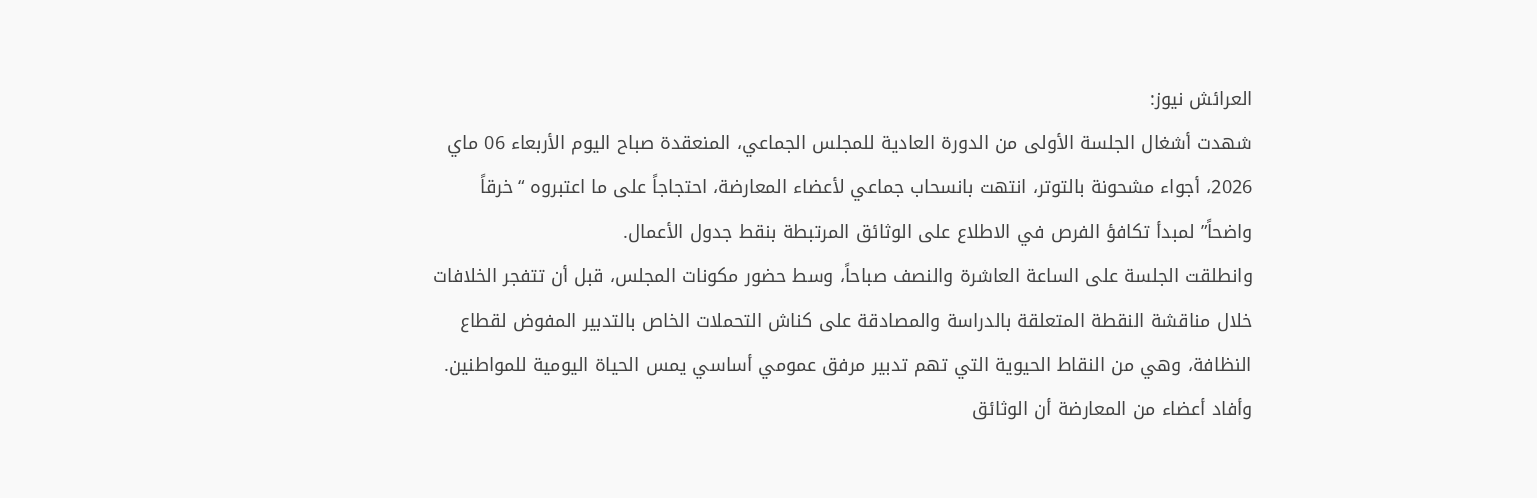العرائش نيوز:
شهدت أشغال الجلسة الأولى من الدورة العادية للمجلس الجماعي، المنعقدة صباح اليوم الأربعاء 06 ماي 2026، أجواء مشحونة بالتوتر، انتهت بانسحاب جماعي لأعضاء المعارضة، احتجاجاً على ما اعتبروه “خرقاً واضحاً” لمبدأ تكافؤ الفرص في الاطلاع على الوثائق المرتبطة بنقط جدول الأعمال.
وانطلقت الجلسة على الساعة العاشرة والنصف صباحاً، وسط حضور مكونات المجلس، قبل أن تتفجر الخلافات خلال مناقشة النقطة المتعلقة بالدراسة والمصادقة على كناش التحملات الخاص بالتدبير المفوض لقطاع النظافة، وهي من النقاط الحيوية التي تهم تدبير مرفق عمومي أساسي يمس الحياة اليومية للمواطنين.
وأفاد أعضاء من المعارضة أن الوثائق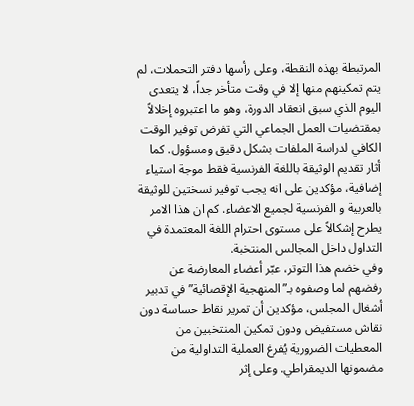المرتبطة بهذه النقطة، وعلى رأسها دفتر التحملات، لم يتم تمكينهم منها إلا في وقت متأخر جداً، لا يتعدى اليوم الذي سبق انعقاد الدورة، وهو ما اعتبروه إخلالاً بمقتضيات العمل الجماعي التي تفرض توفير الوقت الكافي لدراسة الملفات بشكل دقيق ومسؤول. كما أثار تقديم الوثيقة باللغة الفرنسية فقط موجة استياء إضافية، مؤكدين على انه يجب توفير نسختين للوثيقة بالعربية و الفرنسية لجميع الاعضاء. كم ان هذا الامر يطرح إشكالاً على مستوى احترام اللغة المعتمدة في التداول داخل المجالس المنتخبة.
وفي خضم هذا التوتر، عبّر أعضاء المعارضة عن رفضهم لما وصفوه بـ”المنهجية الإقصائية” في تدبير أشغال المجلس، مؤكدين أن تمرير نقاط حساسة دون نقاش مستفيض ودون تمكين المنتخبين من المعطيات الضرورية يُفرغ العملية التداولية من مضمونها الديمقراطي. وعلى إثر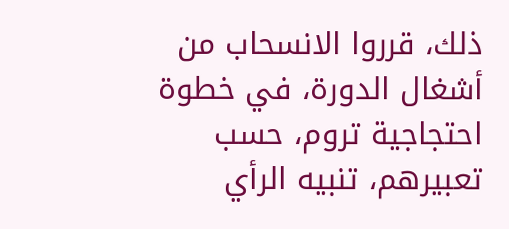ذلك، قرروا الانسحاب من أشغال الدورة، في خطوة احتجاجية تروم، حسب تعبيرهم، تنبيه الرأي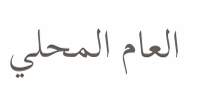العام المحلي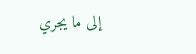إلى ما يجري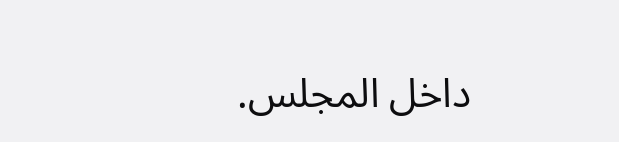داخل المجلس.